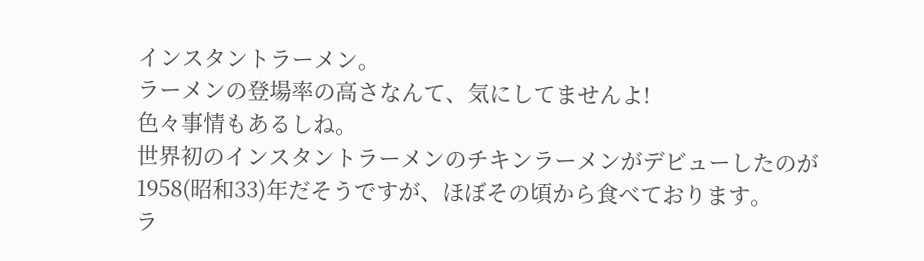インスタントラーメン。
ラーメンの登場率の高さなんて、気にしてませんよ!
色々事情もあるしね。
世界初のインスタントラーメンのチキンラーメンがデビューしたのが1958(昭和33)年だそうですが、ほぼその頃から食べております。
ラ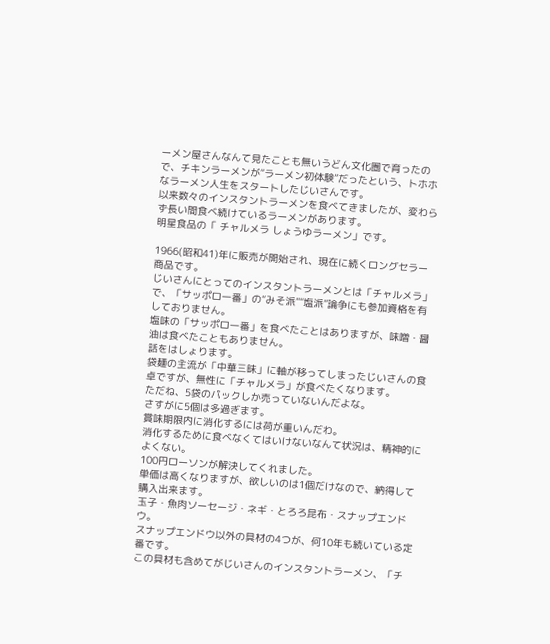ーメン屋さんなんて見たことも無いうどん文化圏で育ったので、チキンラーメンが“ラーメン初体験”だったという、トホホなラーメン人生をスタートしたじいさんです。
以来数々のインスタントラーメンを食べてきましたが、変わらず長い間食べ続けているラーメンがあります。
明星食品の「 チャルメラ しょうゆラーメン」です。

1966(昭和41)年に販売が開始され、現在に続くロングセラー商品です。
じいさんにとってのインスタントラーメンとは「チャルメラ」で、「サッポロ一番」の“みそ派”“塩派”論争にも参加資格を有しておりません。
塩味の「サッポロ一番」を食べたことはありますが、味噌・醤油は食べたこともありません。
話をはしょります。
袋麺の主流が「中華三昧」に軸が移ってしまったじいさんの食卓ですが、無性に「チャルメラ」が食べたくなります。
ただね、5袋のパックしか売っていないんだよな。
さすがに5個は多過ぎます。
賞味期限内に消化するには荷が重いんだわ。
消化するために食べなくてはいけないなんて状況は、精神的によくない。
100円ローソンが解決してくれました。
単価は高くなりますが、欲しいのは1個だけなので、納得して購入出来ます。
玉子・魚肉ソーセージ・ネギ・とろろ昆布・スナップエンドウ。
スナップエンドウ以外の具材の4つが、何10年も続いている定番です。
この具材も含めてがじいさんのインスタントラーメン、「チ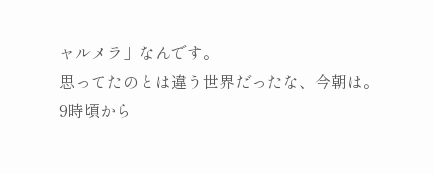ャルメラ」なんです。
思ってたのとは違う世界だったな、今朝は。
9時頃から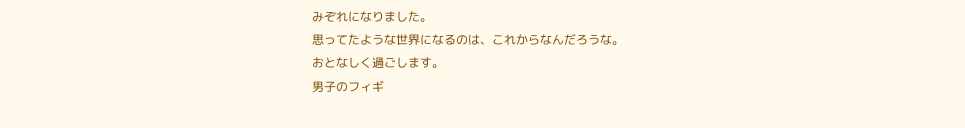みぞれになりました。
思ってたような世界になるのは、これからなんだろうな。
おとなしく過ごします。
男子のフィギ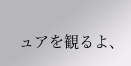ュアを観るよ、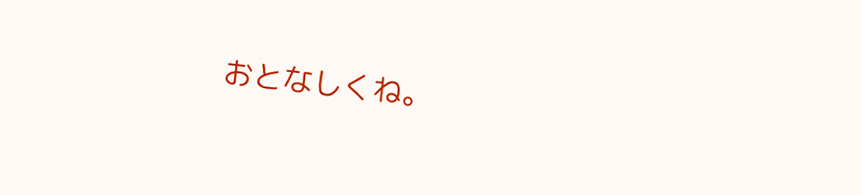おとなしくね。